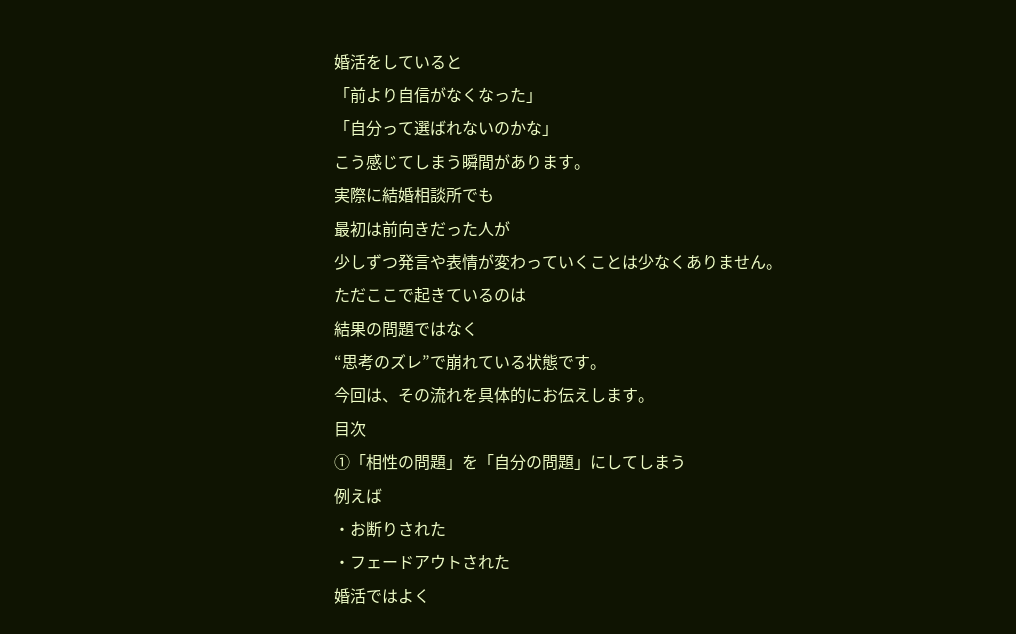婚活をしていると
「前より自信がなくなった」
「自分って選ばれないのかな」
こう感じてしまう瞬間があります。
実際に結婚相談所でも
最初は前向きだった人が
少しずつ発言や表情が変わっていくことは少なくありません。
ただここで起きているのは
結果の問題ではなく
“思考のズレ”で崩れている状態です。
今回は、その流れを具体的にお伝えします。
目次
①「相性の問題」を「自分の問題」にしてしまう
例えば
・お断りされた
・フェードアウトされた
婚活ではよく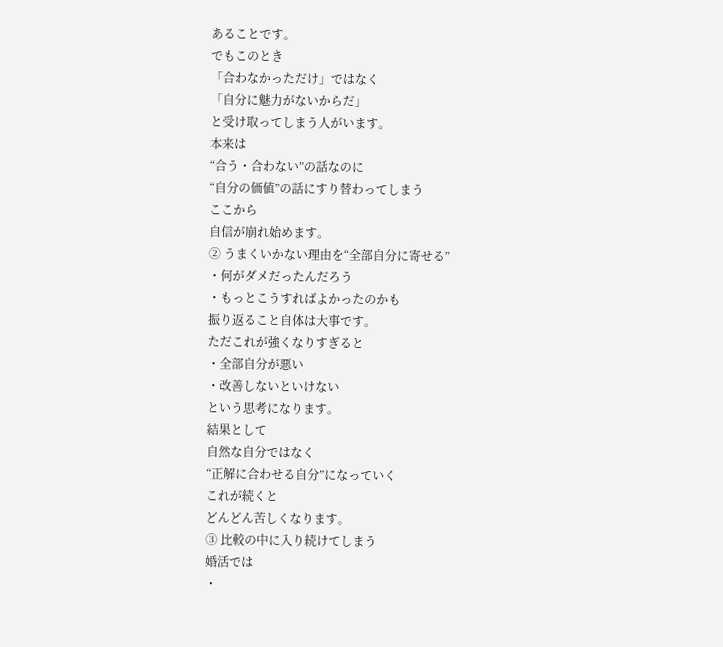あることです。
でもこのとき
「合わなかっただけ」ではなく
「自分に魅力がないからだ」
と受け取ってしまう人がいます。
本来は
“合う・合わない”の話なのに
“自分の価値”の話にすり替わってしまう
ここから
自信が崩れ始めます。
② うまくいかない理由を“全部自分に寄せる”
・何がダメだったんだろう
・もっとこうすればよかったのかも
振り返ること自体は大事です。
ただこれが強くなりすぎると
・全部自分が悪い
・改善しないといけない
という思考になります。
結果として
自然な自分ではなく
“正解に合わせる自分”になっていく
これが続くと
どんどん苦しくなります。
③ 比較の中に入り続けてしまう
婚活では
・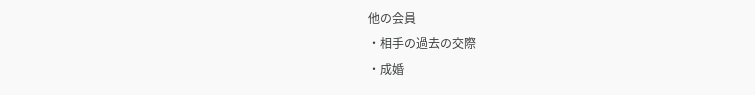他の会員
・相手の過去の交際
・成婚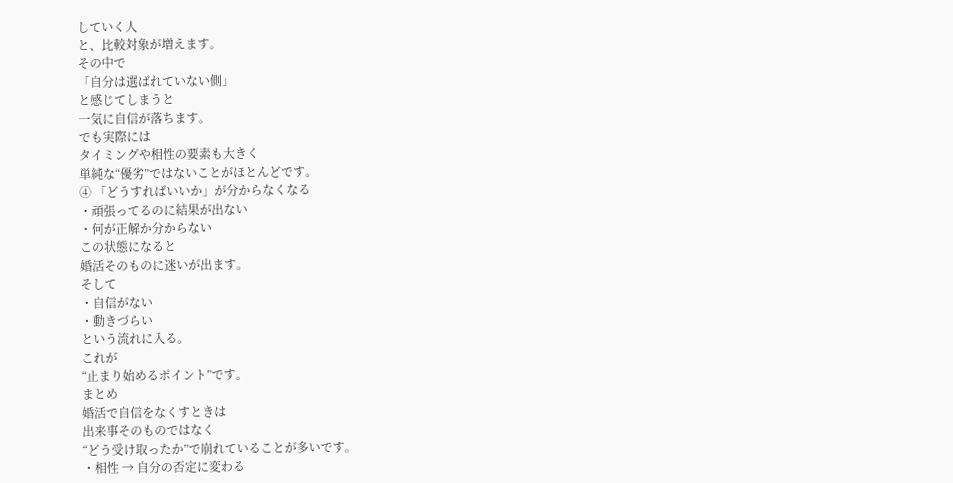していく人
と、比較対象が増えます。
その中で
「自分は選ばれていない側」
と感じてしまうと
一気に自信が落ちます。
でも実際には
タイミングや相性の要素も大きく
単純な“優劣”ではないことがほとんどです。
④ 「どうすればいいか」が分からなくなる
・頑張ってるのに結果が出ない
・何が正解か分からない
この状態になると
婚活そのものに迷いが出ます。
そして
・自信がない
・動きづらい
という流れに入る。
これが
“止まり始めるポイント”です。
まとめ
婚活で自信をなくすときは
出来事そのものではなく
“どう受け取ったか”で崩れていることが多いです。
・相性 → 自分の否定に変わる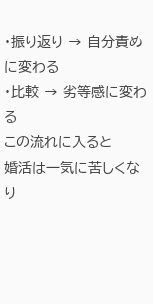・振り返り → 自分責めに変わる
・比較 → 劣等感に変わる
この流れに入ると
婚活は一気に苦しくなり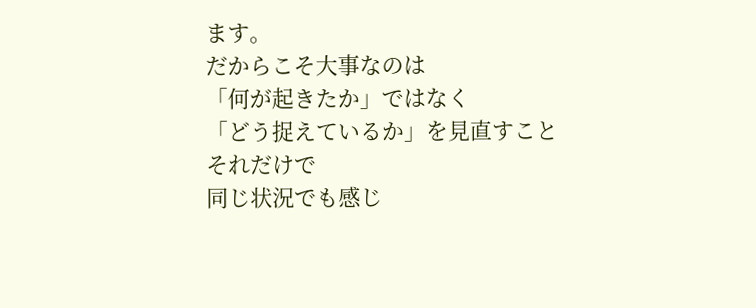ます。
だからこそ大事なのは
「何が起きたか」ではなく
「どう捉えているか」を見直すこと
それだけで
同じ状況でも感じ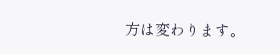方は変わります。